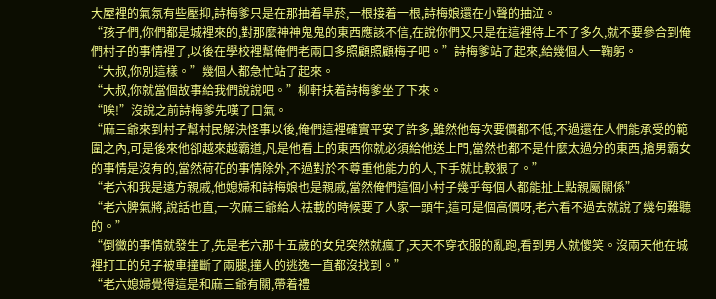大屋裡的氣氛有些壓抑,詩梅爹只是在那抽着旱菸,一根接着一根,詩梅娘還在小聲的抽泣。
“孩子們,你們都是城裡來的,對那麼神神鬼鬼的東西應該不信,在說你們又只是在這裡待上不了多久,就不要參合到俺們村子的事情裡了,以後在學校裡幫俺們老兩口多照顧照顧梅子吧。”詩梅爹站了起來,給幾個人一鞠躬。
“大叔,你別這樣。”幾個人都急忙站了起來。
“大叔,你就當個故事給我們說說吧。”柳軒扶着詩梅爹坐了下來。
“唉!”沒說之前詩梅爹先嘆了口氣。
“麻三爺來到村子幫村民解決怪事以後,俺們這裡確實平安了許多,雖然他每次要價都不低,不過還在人們能承受的範圍之內,可是後來他卻越來越霸道,凡是他看上的東西你就必須給他送上門,當然也都不是什麼太過分的東西,搶男霸女的事情是沒有的,當然荷花的事情除外,不過對於不尊重他能力的人,下手就比較狠了。”
“老六和我是遠方親戚,他媳婦和詩梅娘也是親戚,當然俺們這個小村子幾乎每個人都能扯上點親屬關係”
“老六脾氣將,說話也直,一次麻三爺給人祛載的時候要了人家一頭牛,這可是個高價呀,老六看不過去就說了幾句難聽的。”
“倒黴的事情就發生了,先是老六那十五歲的女兒突然就瘋了,天天不穿衣服的亂跑,看到男人就傻笑。沒兩天他在城裡打工的兒子被車撞斷了兩腿,撞人的逃逸一直都沒找到。”
“老六媳婦覺得這是和麻三爺有關,帶着禮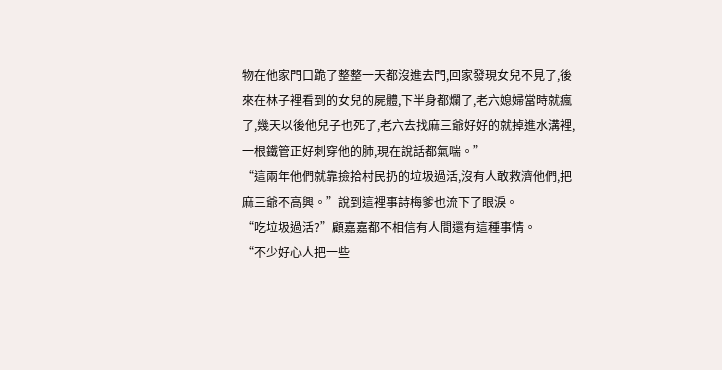物在他家門口跪了整整一天都沒進去門,回家發現女兒不見了,後來在林子裡看到的女兒的屍體,下半身都爛了,老六媳婦當時就瘋了,幾天以後他兒子也死了,老六去找麻三爺好好的就掉進水溝裡,一根鐵管正好刺穿他的肺,現在說話都氣喘。”
“這兩年他們就靠撿拾村民扔的垃圾過活,沒有人敢救濟他們,把麻三爺不高興。”說到這裡事詩梅爹也流下了眼淚。
“吃垃圾過活?”顧嘉嘉都不相信有人間還有這種事情。
“不少好心人把一些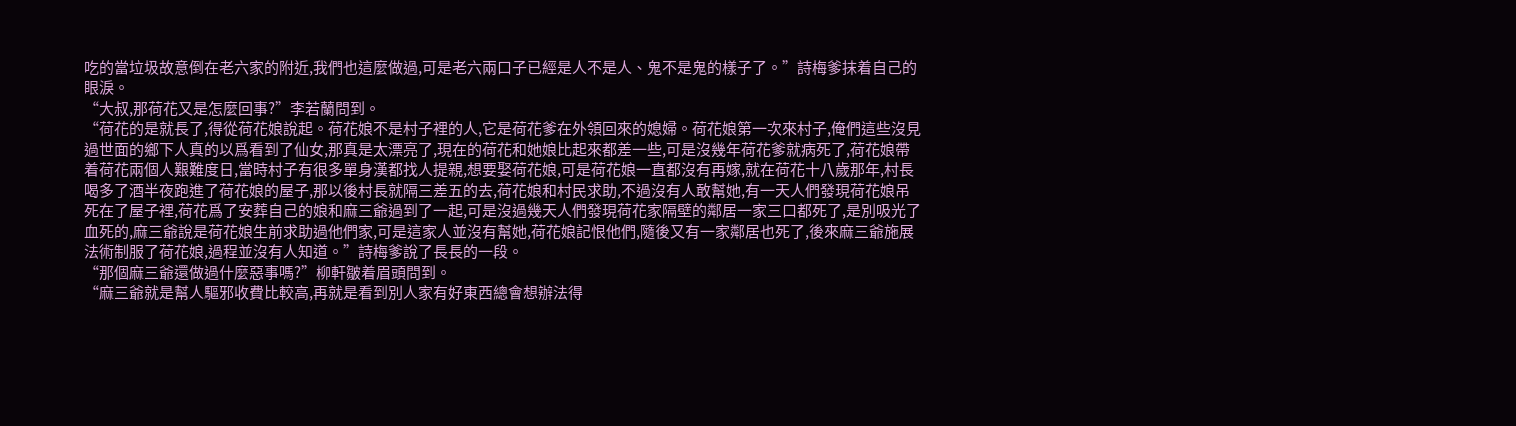吃的當垃圾故意倒在老六家的附近,我們也這麼做過,可是老六兩口子已經是人不是人、鬼不是鬼的樣子了。”詩梅爹抹着自己的眼淚。
“大叔,那荷花又是怎麼回事?”李若蘭問到。
“荷花的是就長了,得從荷花娘說起。荷花娘不是村子裡的人,它是荷花爹在外領回來的媳婦。荷花娘第一次來村子,俺們這些沒見過世面的鄉下人真的以爲看到了仙女,那真是太漂亮了,現在的荷花和她娘比起來都差一些,可是沒幾年荷花爹就病死了,荷花娘帶着荷花兩個人艱難度日,當時村子有很多單身漢都找人提親,想要娶荷花娘,可是荷花娘一直都沒有再嫁,就在荷花十八歲那年,村長喝多了酒半夜跑進了荷花娘的屋子,那以後村長就隔三差五的去,荷花娘和村民求助,不過沒有人敢幫她,有一天人們發現荷花娘吊死在了屋子裡,荷花爲了安葬自己的娘和麻三爺過到了一起,可是沒過幾天人們發現荷花家隔壁的鄰居一家三口都死了,是別吸光了血死的,麻三爺說是荷花娘生前求助過他們家,可是這家人並沒有幫她,荷花娘記恨他們,隨後又有一家鄰居也死了,後來麻三爺施展法術制服了荷花娘,過程並沒有人知道。”詩梅爹說了長長的一段。
“那個麻三爺還做過什麼惡事嗎?”柳軒皺着眉頭問到。
“麻三爺就是幫人驅邪收費比較高,再就是看到別人家有好東西總會想辦法得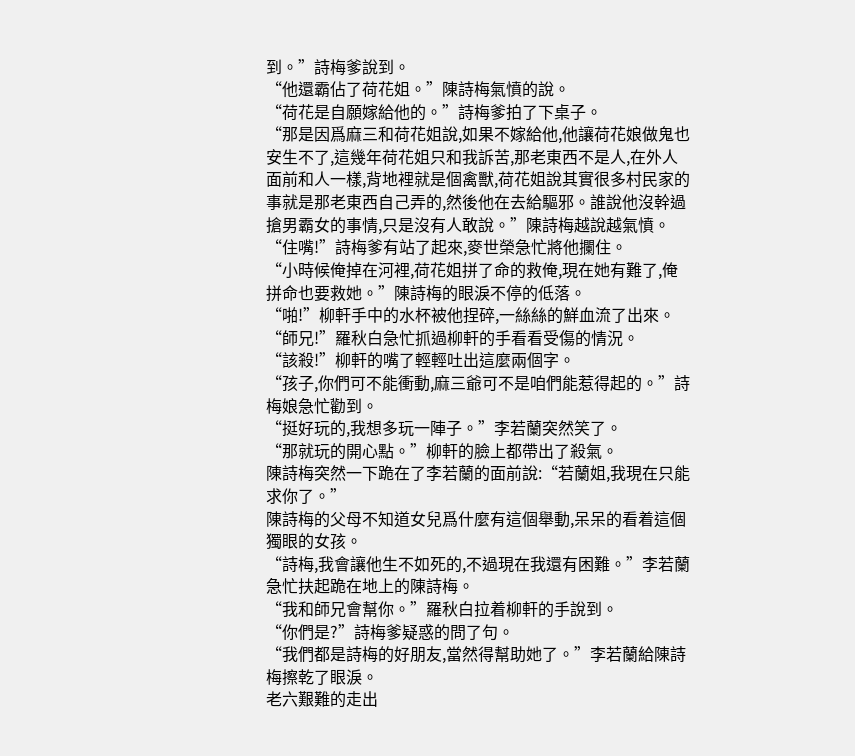到。”詩梅爹說到。
“他還霸佔了荷花姐。”陳詩梅氣憤的說。
“荷花是自願嫁給他的。”詩梅爹拍了下桌子。
“那是因爲麻三和荷花姐說,如果不嫁給他,他讓荷花娘做鬼也安生不了,這幾年荷花姐只和我訴苦,那老東西不是人,在外人面前和人一樣,背地裡就是個禽獸,荷花姐說其實很多村民家的事就是那老東西自己弄的,然後他在去給驅邪。誰說他沒幹過搶男霸女的事情,只是沒有人敢說。”陳詩梅越說越氣憤。
“住嘴!”詩梅爹有站了起來,麥世榮急忙將他攔住。
“小時候俺掉在河裡,荷花姐拼了命的救俺,現在她有難了,俺拼命也要救她。”陳詩梅的眼淚不停的低落。
“啪!”柳軒手中的水杯被他捏碎,一絲絲的鮮血流了出來。
“師兄!”羅秋白急忙抓過柳軒的手看看受傷的情況。
“該殺!”柳軒的嘴了輕輕吐出這麼兩個字。
“孩子,你們可不能衝動,麻三爺可不是咱們能惹得起的。”詩梅娘急忙勸到。
“挺好玩的,我想多玩一陣子。”李若蘭突然笑了。
“那就玩的開心點。”柳軒的臉上都帶出了殺氣。
陳詩梅突然一下跪在了李若蘭的面前說:“若蘭姐,我現在只能求你了。”
陳詩梅的父母不知道女兒爲什麼有這個舉動,呆呆的看着這個獨眼的女孩。
“詩梅,我會讓他生不如死的,不過現在我還有困難。”李若蘭急忙扶起跪在地上的陳詩梅。
“我和師兄會幫你。”羅秋白拉着柳軒的手說到。
“你們是?”詩梅爹疑惑的問了句。
“我們都是詩梅的好朋友,當然得幫助她了。”李若蘭給陳詩梅擦乾了眼淚。
老六艱難的走出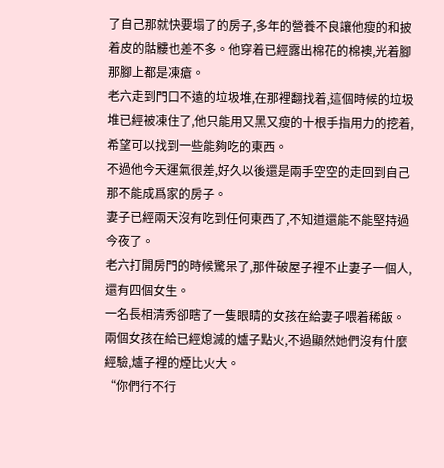了自己那就快要塌了的房子,多年的營養不良讓他瘦的和披着皮的骷髏也差不多。他穿着已經露出棉花的棉襖,光着腳那腳上都是凍瘡。
老六走到門口不遠的垃圾堆,在那裡翻找着,這個時候的垃圾堆已經被凍住了,他只能用又黑又瘦的十根手指用力的挖着,希望可以找到一些能夠吃的東西。
不過他今天運氣很差,好久以後還是兩手空空的走回到自己那不能成爲家的房子。
妻子已經兩天沒有吃到任何東西了,不知道還能不能堅持過今夜了。
老六打開房門的時候驚呆了,那件破屋子裡不止妻子一個人,還有四個女生。
一名長相清秀卻瞎了一隻眼睛的女孩在給妻子喂着稀飯。
兩個女孩在給已經熄滅的爐子點火,不過顯然她們沒有什麼經驗,爐子裡的煙比火大。
“你們行不行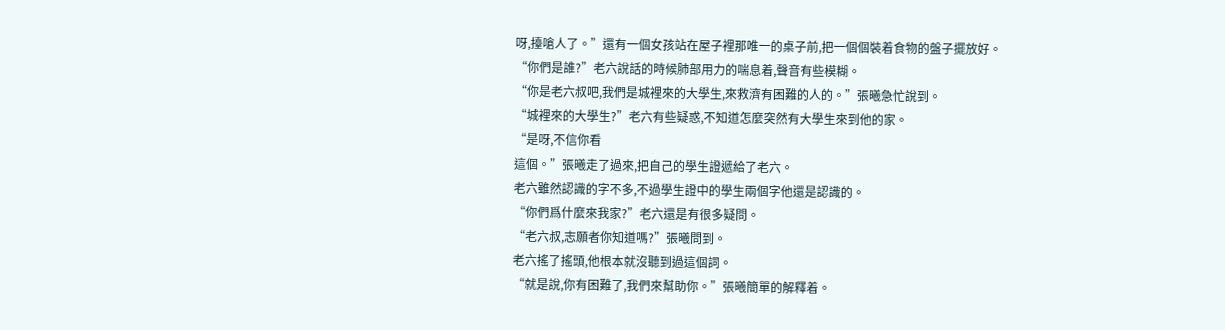呀,擡嗆人了。”還有一個女孩站在屋子裡那唯一的桌子前,把一個個裝着食物的盤子擺放好。
“你們是誰?”老六說話的時候肺部用力的喘息着,聲音有些模糊。
“你是老六叔吧,我們是城裡來的大學生,來救濟有困難的人的。”張曦急忙說到。
“城裡來的大學生?”老六有些疑惑,不知道怎麼突然有大學生來到他的家。
“是呀,不信你看
這個。”張曦走了過來,把自己的學生證遞給了老六。
老六雖然認識的字不多,不過學生證中的學生兩個字他還是認識的。
“你們爲什麼來我家?”老六還是有很多疑問。
“老六叔,志願者你知道嗎?”張曦問到。
老六搖了搖頭,他根本就沒聽到過這個詞。
“就是說,你有困難了,我們來幫助你。”張曦簡單的解釋着。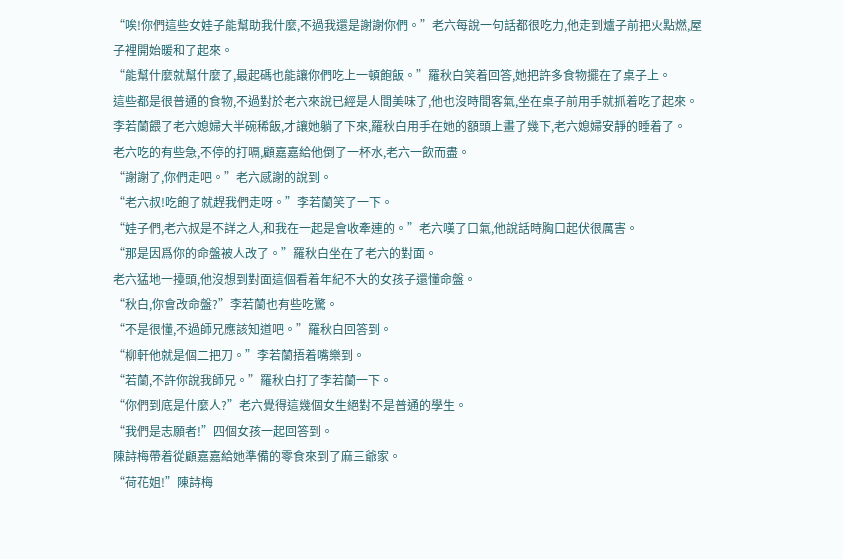“唉!你們這些女娃子能幫助我什麼,不過我還是謝謝你們。”老六每說一句話都很吃力,他走到爐子前把火點燃,屋子裡開始暖和了起來。
“能幫什麼就幫什麼了,最起碼也能讓你們吃上一頓飽飯。”羅秋白笑着回答,她把許多食物擺在了桌子上。
這些都是很普通的食物,不過對於老六來說已經是人間美味了,他也沒時間客氣,坐在桌子前用手就抓着吃了起來。
李若蘭餵了老六媳婦大半碗稀飯,才讓她躺了下來,羅秋白用手在她的額頭上畫了幾下,老六媳婦安靜的睡着了。
老六吃的有些急,不停的打嗝,顧嘉嘉給他倒了一杯水,老六一飲而盡。
“謝謝了,你們走吧。”老六感謝的說到。
“老六叔!吃飽了就趕我們走呀。”李若蘭笑了一下。
“娃子們,老六叔是不詳之人,和我在一起是會收牽連的。”老六嘆了口氣,他說話時胸口起伏很厲害。
“那是因爲你的命盤被人改了。”羅秋白坐在了老六的對面。
老六猛地一擡頭,他沒想到對面這個看着年紀不大的女孩子還懂命盤。
“秋白,你會改命盤?”李若蘭也有些吃驚。
“不是很懂,不過師兄應該知道吧。”羅秋白回答到。
“柳軒他就是個二把刀。”李若蘭捂着嘴樂到。
“若蘭,不許你說我師兄。”羅秋白打了李若蘭一下。
“你們到底是什麼人?”老六覺得這幾個女生絕對不是普通的學生。
“我們是志願者!”四個女孩一起回答到。
陳詩梅帶着從顧嘉嘉給她準備的零食來到了麻三爺家。
“荷花姐!”陳詩梅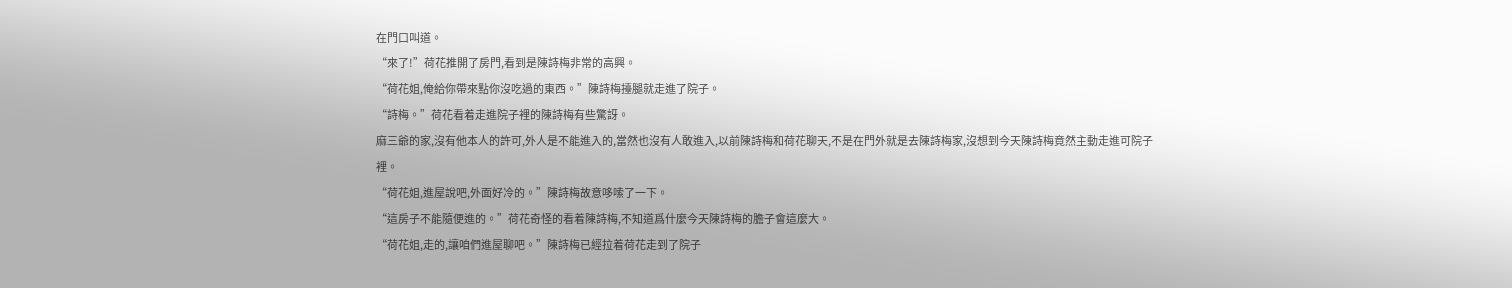在門口叫道。
“來了!”荷花推開了房門,看到是陳詩梅非常的高興。
“荷花姐,俺給你帶來點你沒吃過的東西。”陳詩梅擡腿就走進了院子。
“詩梅。”荷花看着走進院子裡的陳詩梅有些驚訝。
麻三爺的家,沒有他本人的許可,外人是不能進入的,當然也沒有人敢進入,以前陳詩梅和荷花聊天,不是在門外就是去陳詩梅家,沒想到今天陳詩梅竟然主動走進可院子裡。
“荷花姐,進屋說吧,外面好冷的。”陳詩梅故意哆嗦了一下。
“這房子不能隨便進的。”荷花奇怪的看着陳詩梅,不知道爲什麼今天陳詩梅的膽子會這麼大。
“荷花姐,走的,讓咱們進屋聊吧。”陳詩梅已經拉着荷花走到了院子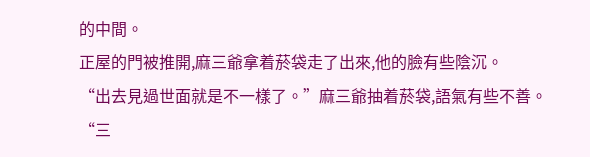的中間。
正屋的門被推開,麻三爺拿着菸袋走了出來,他的臉有些陰沉。
“出去見過世面就是不一樣了。”麻三爺抽着菸袋,語氣有些不善。
“三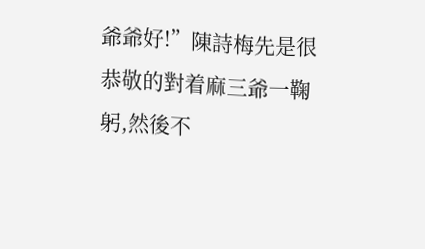爺爺好!”陳詩梅先是很恭敬的對着麻三爺一鞠躬,然後不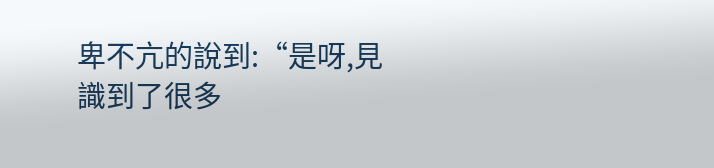卑不亢的說到:“是呀,見識到了很多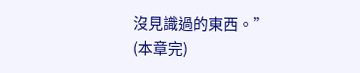沒見識過的東西。”
(本章完)